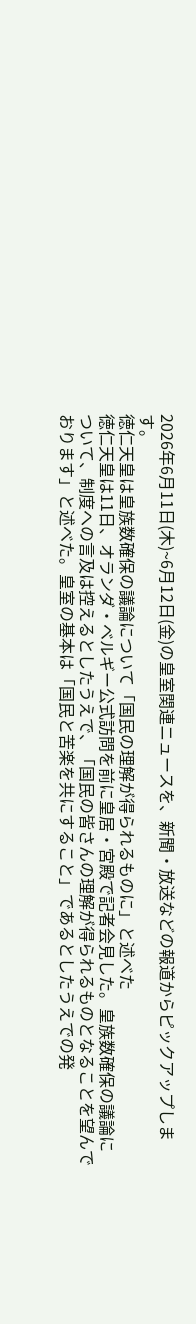2026年6月11日(木)~6月12日(金)の皇室関連ニュースを、新聞・放送などの報道からピックアップします。
徳仁天皇は皇族数確保の議論について「国民の理解が得られるものに」と述べた
徳仁天皇は11日、オランダ・ベルギー公式訪問を前に皇居・宮殿で記者会見した。皇族数確保の議論について、制度への言及は控えるとしたうえで、「国民の皆さんの理解が得られるものとなることを望んでおります」と述べた。皇室の基本は「国民と苦楽を共にすること」であるとしたうえでの発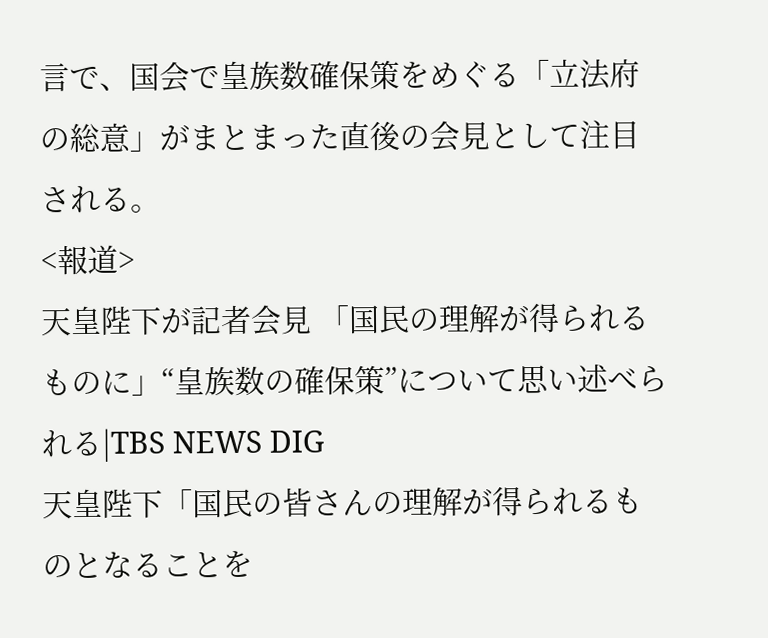言で、国会で皇族数確保策をめぐる「立法府の総意」がまとまった直後の会見として注目される。
<報道>
天皇陛下が記者会見 「国民の理解が得られるものに」“皇族数の確保策”について思い述べられる|TBS NEWS DIG
天皇陛下「国民の皆さんの理解が得られるものとなることを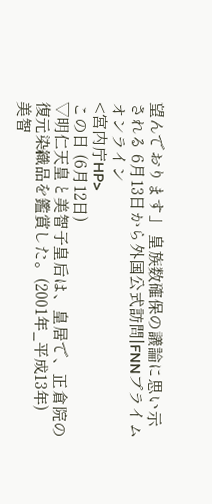望んでおります」 皇族数確保の議論に思い示される 6月13日から外国公式訪問|FNNプライムオンライン
<宮内庁HP>
この日 (6月12日)
▽明仁天皇と美智子皇后は、皇居で、正倉院の復元染織品を鑑賞した。(2001年_平成13年)
美智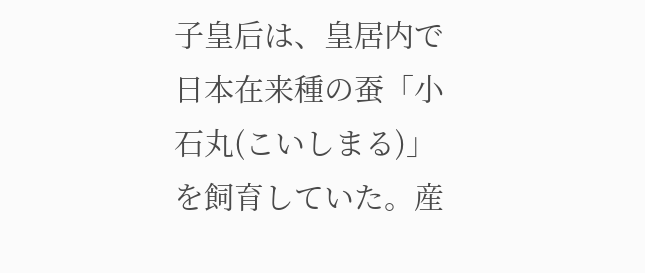子皇后は、皇居内で日本在来種の蚕「小石丸(こいしまる)」を飼育していた。産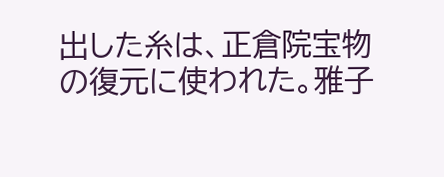出した糸は、正倉院宝物の復元に使われた。雅子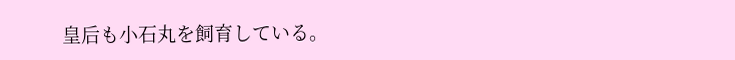皇后も小石丸を飼育している。